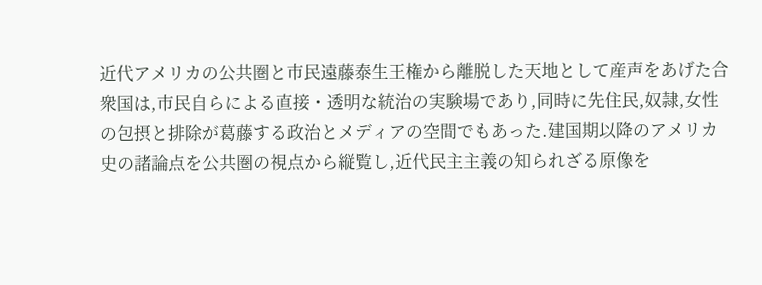近代アメリカの公共圏と市民遠藤泰生王権から離脱した天地として産声をあげた合衆国は,市民自らによる直接・透明な統治の実験場であり,同時に先住民,奴隷,女性の包摂と排除が葛藤する政治とメディアの空間でもあった.建国期以降のアメリカ史の諸論点を公共圏の視点から縦覧し,近代民主主義の知られざる原像を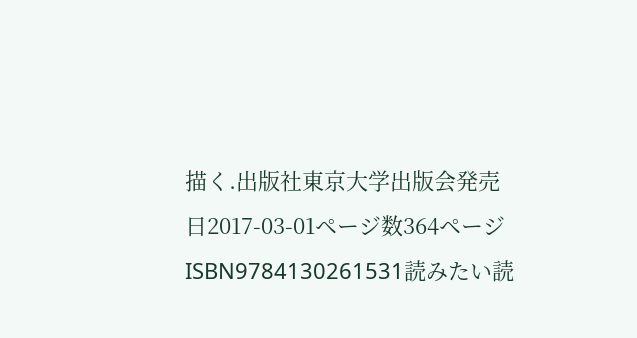描く.出版社東京大学出版会発売日2017-03-01ページ数364ページISBN9784130261531読みたい読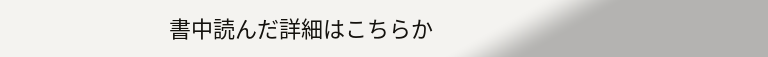書中読んだ詳細はこちらか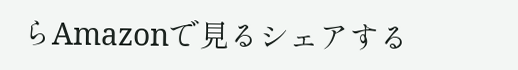らAmazonで見るシェアする